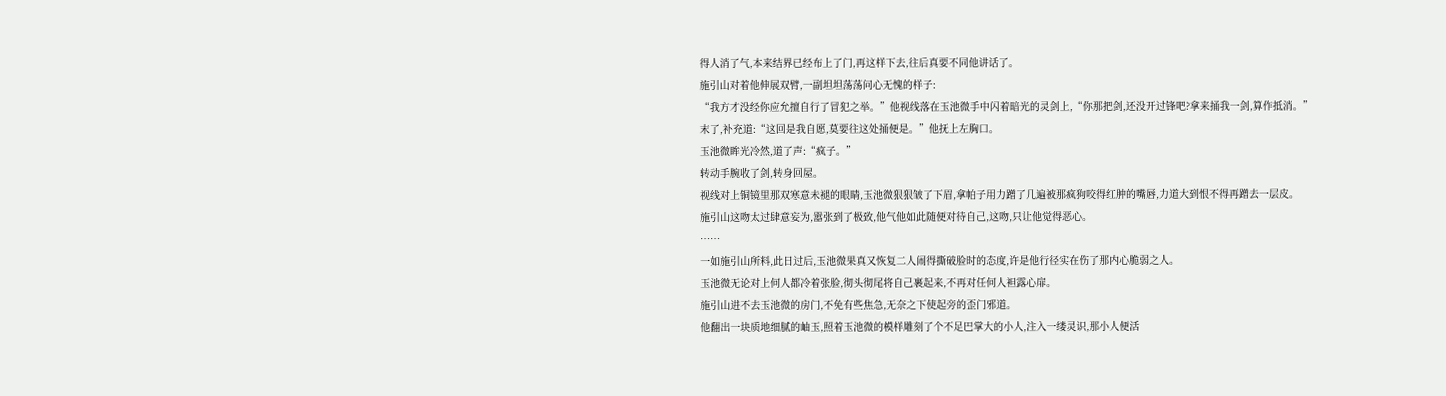得人消了气,本来结界已经布上了门,再这样下去,往后真要不同他讲话了。
施引山对着他伸展双臂,一副坦坦荡荡问心无愧的样子:
“我方才没经你应允擅自行了冒犯之举。”他视线落在玉池微手中闪着暗光的灵剑上,“你那把剑,还没开过锋吧?拿来捅我一剑,算作抵消。”
末了,补充道:“这回是我自愿,莫要往这处捅便是。”他抚上左胸口。
玉池微眸光冷然,道了声:“疯子。”
转动手腕收了剑,转身回屋。
视线对上铜镜里那双寒意未褪的眼睛,玉池微狠狠皱了下眉,拿帕子用力蹭了几遍被那疯狗咬得红肿的嘴唇,力道大到恨不得再蹭去一层皮。
施引山这吻太过肆意妄为,嚣张到了极致,他气他如此随便对待自己,这吻,只让他觉得恶心。
……
一如施引山所料,此日过后,玉池微果真又恢复二人闹得撕破脸时的态度,许是他行径实在伤了那内心脆弱之人。
玉池微无论对上何人都冷着张脸,彻头彻尾将自己裹起来,不再对任何人袒露心扉。
施引山进不去玉池微的房门,不免有些焦急,无奈之下使起旁的歪门邪道。
他翻出一块质地细腻的岫玉,照着玉池微的模样雕刻了个不足巴掌大的小人,注入一缕灵识,那小人便活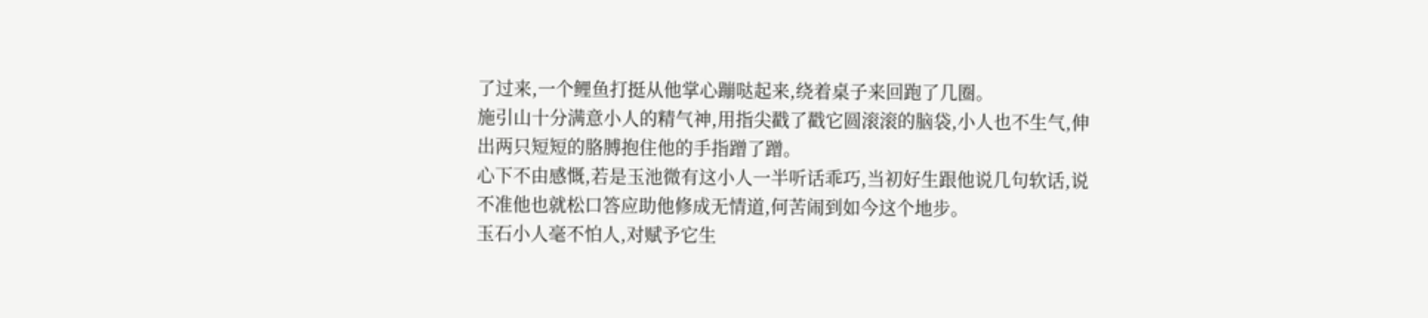了过来,一个鲤鱼打挺从他掌心蹦哒起来,绕着桌子来回跑了几圈。
施引山十分满意小人的精气神,用指尖戳了戳它圆滚滚的脑袋,小人也不生气,伸出两只短短的胳膊抱住他的手指蹭了蹭。
心下不由感慨,若是玉池微有这小人一半听话乖巧,当初好生跟他说几句软话,说不准他也就松口答应助他修成无情道,何苦闹到如今这个地步。
玉石小人毫不怕人,对赋予它生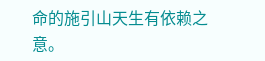命的施引山天生有依赖之意。